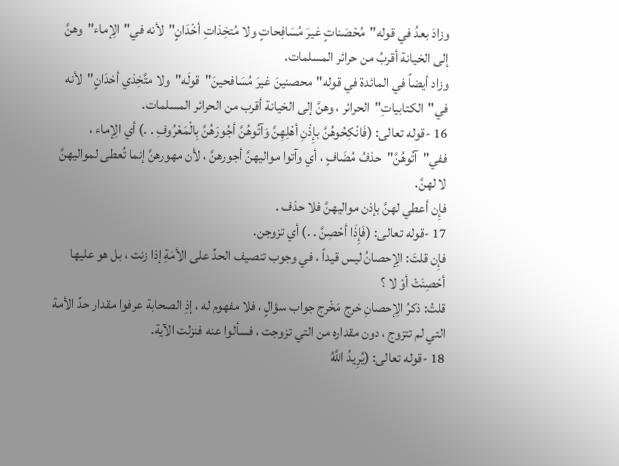وزادَ بعدُ في قوله"مُحْصَناتٍ غيرَ مُسَافِحاتٍ ولا مُتخِذاتِ أخْدَانٍ"لأنه في"الِإماء"وهنَّ إلى الخيانة أقربُ من حرائر المسلمات.
وزاد أيضاً في المائدة في قوله"محصنينَ غيرَ مُسَافحينَ"قولَه"ولا متَّخِذي أخدَانٍ"لأنه في"الكتابياتِ"الحرائر ، وهنَّ إلى الخيانة أقرب من الحرائر المسلمات.
16 -قوله تعالى: (فَانْكِحُوهُنَّ بإِذْنِ أهْلِهِنَّ وَآتُوهُنَّ أجُورَهُنَّ بِالْمَعْرُوفِ . .) أي الِإماء ، ففي"آتُوهُنَّ"حذفُ مُضَافٍ ، أي وآتوا مواليهنَّ أجورهنَّ ، لأن مهورهنَّ إنما تُعطى لمواليهنَّ لا لهنَّ.
فإِن أعطي لهنَّ بإذن مواليهنَّ فلا حذف .
17 -قوله تعالى: (فَإِذَا أحْصِنَّ . .) أي تزوجن.
فإِن قلتَ: الِإحصانُ ليس قيداً ، في وجوب تنصيف الحدِّ على الأمَةِ إذا زنت ، بل هو عليها أحْصِنَتْ أوْ لا ؟
قلتُ: ذكرُ الِإحصانِ خرج مَخْرج جواب سؤالٍ ، فلا مفهوم له ، إذِ الصحابة عرفوا مقدار حدِّ الأمة التي لم تتزوج ، دون مقداره من التي تزوجت ، فسألوا عنه فنزلت الآية.
18 -قوله تعالى: (يُرِيدُ اللَّهُ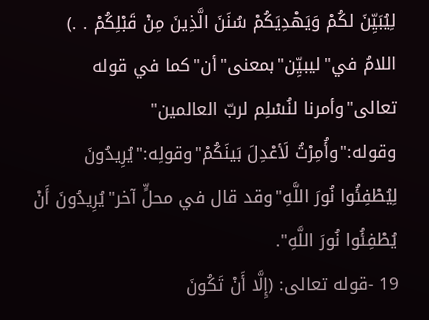لِيُبَيِّنَ لكُمْ وَيَهْدِيَكُمْ سُنَنَ الَّذِينَ مِنْ قَبْلِكُمْ . .) اللامُ في"ليبيِّن"بمعنى"أن"كما في قوله تعالى"وأمرنا لنُسْلِم لربّ العالمين"
وقوله:"وأُمِرْتُ لَأعْدِلَ بَينَكُمْ"وقولِه:"يُرِيدُونَ لِيُطْفِئُوا نُورَ اللَّهِ"وقد قال في محلٍّ آخر"يُرِيدُونَ أَنْ يُطْفِئُوا نُورَ اللَّهِ".
19 -قوله تعالى: (إِلَّا أَنْ تَكُونَ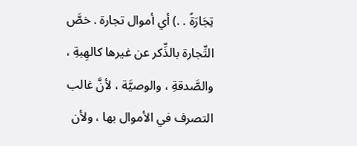تِجَارَةً . .) أي أموال تجارة . خصَّ التِّجارة بالذِّكر عن غيرها كالهِبةِ ، والصَّدقةِ ، والوصيَّة ، لأنَّ غالب التصرف في الأموال بها ، ولأن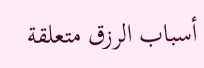أسباب الرزق متعلقة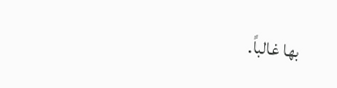بها غالباً.